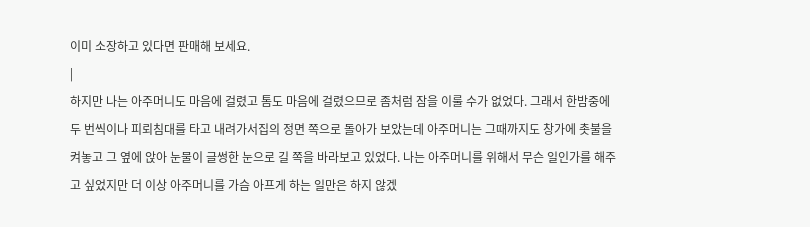이미 소장하고 있다면 판매해 보세요.
|
하지만 나는 아주머니도 마음에 걸렸고 톰도 마음에 걸렸으므로 좀처럼 잠을 이룰 수가 없었다. 그래서 한밤중에 두 번씩이나 피뢰침대를 타고 내려가서집의 정면 쪽으로 돌아가 보았는데 아주머니는 그때까지도 창가에 촛불을 켜놓고 그 옆에 앉아 눈물이 글썽한 눈으로 길 쪽을 바라보고 있었다. 나는 아주머니를 위해서 무슨 일인가를 해주고 싶었지만 더 이상 아주머니를 가슴 아프게 하는 일만은 하지 않겠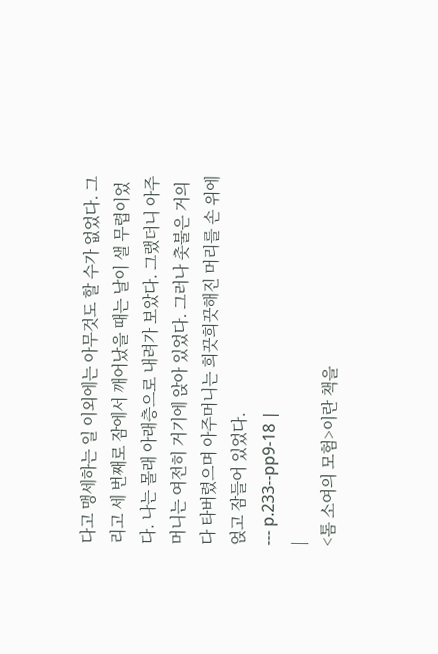다고 맹세하는 일 이외에는 아무것도 할 수가 없었다. 그리고 세 번째로 잠에서 깨어났을 때는 날이 샐 무렵이었다. 나는 몰래 아래층으로 내려가 보았다. 그랬더니 아주머니는 여전히 거기에 앉아 있었다. 그러나 촛불은 거의 다 타버렸으며 아주머니는 희끗희끗해진 머리를 손 위에 얹고 잠들어 있었다.
--- p.233--pp9-18 |
|
<톰 소여의 모험>이란 책을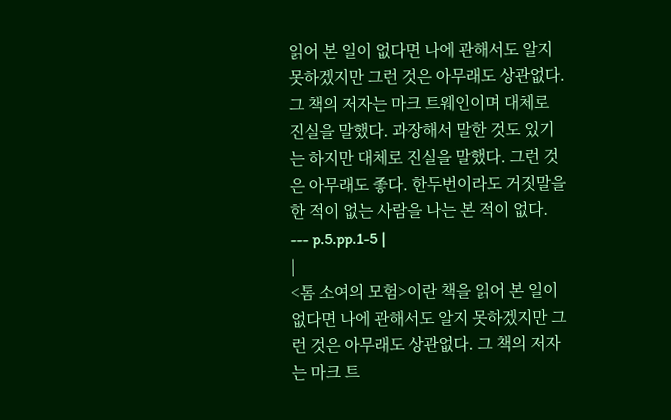읽어 본 일이 없다면 나에 관해서도 알지 못하겠지만 그런 것은 아무래도 상관없다. 그 책의 저자는 마크 트웨인이며 대체로 진실을 말했다. 과장해서 말한 것도 있기는 하지만 대체로 진실을 말했다. 그런 것은 아무래도 좋다. 한두번이라도 거짓말을 한 적이 없는 사람을 나는 본 적이 없다.
--- p.5.pp.1-5 |
|
<톰 소여의 모험>이란 책을 읽어 본 일이 없다면 나에 관해서도 알지 못하겠지만 그런 것은 아무래도 상관없다. 그 책의 저자는 마크 트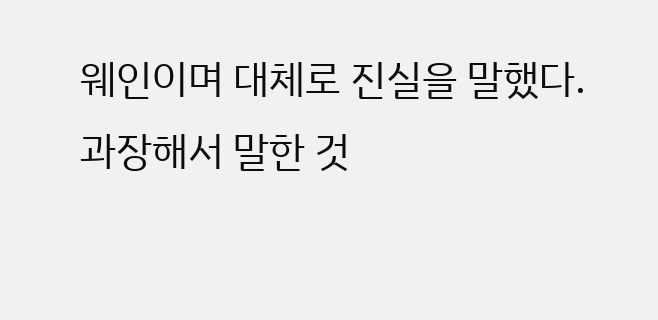웨인이며 대체로 진실을 말했다. 과장해서 말한 것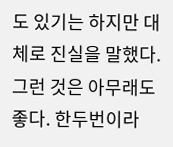도 있기는 하지만 대체로 진실을 말했다. 그런 것은 아무래도 좋다. 한두번이라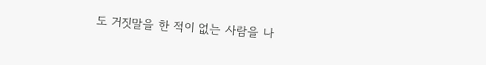도 거짓말을 한 적이 없는 사람을 나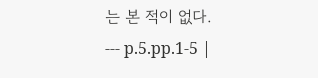는 본 적이 없다.
--- p.5.pp.1-5 |